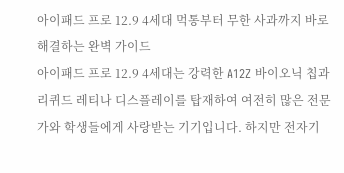아이패드 프로 12.9 4세대 먹통부터 무한 사과까지 바로 해결하는 완벽 가이드
아이패드 프로 12.9 4세대는 강력한 A12Z 바이오닉 칩과 리퀴드 레티나 디스플레이를 탑재하여 여전히 많은 전문가와 학생들에게 사랑받는 기기입니다. 하지만 전자기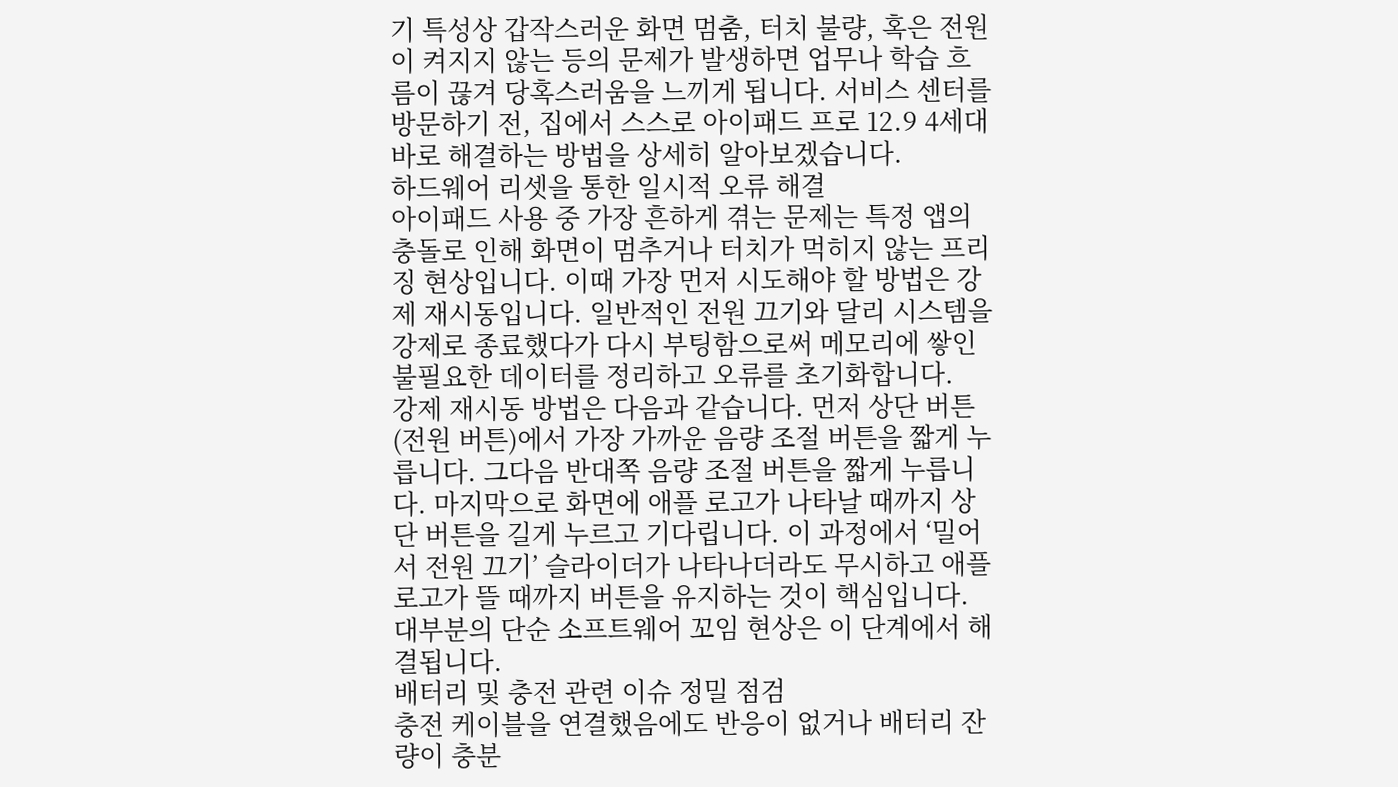기 특성상 갑작스러운 화면 멈춤, 터치 불량, 혹은 전원이 켜지지 않는 등의 문제가 발생하면 업무나 학습 흐름이 끊겨 당혹스러움을 느끼게 됩니다. 서비스 센터를 방문하기 전, 집에서 스스로 아이패드 프로 12.9 4세대 바로 해결하는 방법을 상세히 알아보겠습니다.
하드웨어 리셋을 통한 일시적 오류 해결
아이패드 사용 중 가장 흔하게 겪는 문제는 특정 앱의 충돌로 인해 화면이 멈추거나 터치가 먹히지 않는 프리징 현상입니다. 이때 가장 먼저 시도해야 할 방법은 강제 재시동입니다. 일반적인 전원 끄기와 달리 시스템을 강제로 종료했다가 다시 부팅함으로써 메모리에 쌓인 불필요한 데이터를 정리하고 오류를 초기화합니다.
강제 재시동 방법은 다음과 같습니다. 먼저 상단 버튼(전원 버튼)에서 가장 가까운 음량 조절 버튼을 짧게 누릅니다. 그다음 반대쪽 음량 조절 버튼을 짧게 누릅니다. 마지막으로 화면에 애플 로고가 나타날 때까지 상단 버튼을 길게 누르고 기다립니다. 이 과정에서 ‘밀어서 전원 끄기’ 슬라이더가 나타나더라도 무시하고 애플 로고가 뜰 때까지 버튼을 유지하는 것이 핵심입니다. 대부분의 단순 소프트웨어 꼬임 현상은 이 단계에서 해결됩니다.
배터리 및 충전 관련 이슈 정밀 점검
충전 케이블을 연결했음에도 반응이 없거나 배터리 잔량이 충분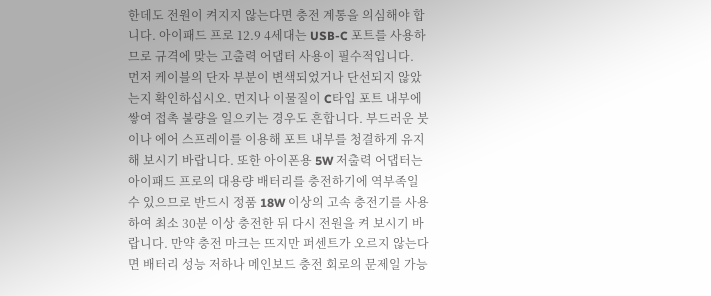한데도 전원이 켜지지 않는다면 충전 계통을 의심해야 합니다. 아이패드 프로 12.9 4세대는 USB-C 포트를 사용하므로 규격에 맞는 고출력 어댑터 사용이 필수적입니다.
먼저 케이블의 단자 부분이 변색되었거나 단선되지 않았는지 확인하십시오. 먼지나 이물질이 C타입 포트 내부에 쌓여 접촉 불량을 일으키는 경우도 흔합니다. 부드러운 붓이나 에어 스프레이를 이용해 포트 내부를 청결하게 유지해 보시기 바랍니다. 또한 아이폰용 5W 저출력 어댑터는 아이패드 프로의 대용량 배터리를 충전하기에 역부족일 수 있으므로 반드시 정품 18W 이상의 고속 충전기를 사용하여 최소 30분 이상 충전한 뒤 다시 전원을 켜 보시기 바랍니다. 만약 충전 마크는 뜨지만 퍼센트가 오르지 않는다면 배터리 성능 저하나 메인보드 충전 회로의 문제일 가능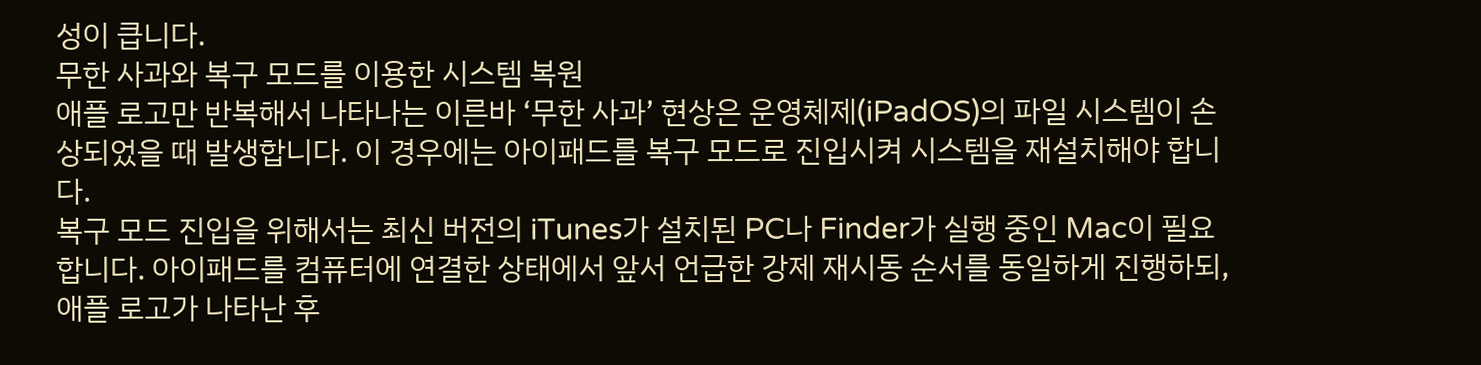성이 큽니다.
무한 사과와 복구 모드를 이용한 시스템 복원
애플 로고만 반복해서 나타나는 이른바 ‘무한 사과’ 현상은 운영체제(iPadOS)의 파일 시스템이 손상되었을 때 발생합니다. 이 경우에는 아이패드를 복구 모드로 진입시켜 시스템을 재설치해야 합니다.
복구 모드 진입을 위해서는 최신 버전의 iTunes가 설치된 PC나 Finder가 실행 중인 Mac이 필요합니다. 아이패드를 컴퓨터에 연결한 상태에서 앞서 언급한 강제 재시동 순서를 동일하게 진행하되, 애플 로고가 나타난 후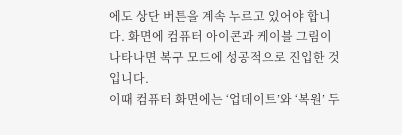에도 상단 버튼을 계속 누르고 있어야 합니다. 화면에 컴퓨터 아이콘과 케이블 그림이 나타나면 복구 모드에 성공적으로 진입한 것입니다.
이때 컴퓨터 화면에는 ‘업데이트’와 ‘복원’ 두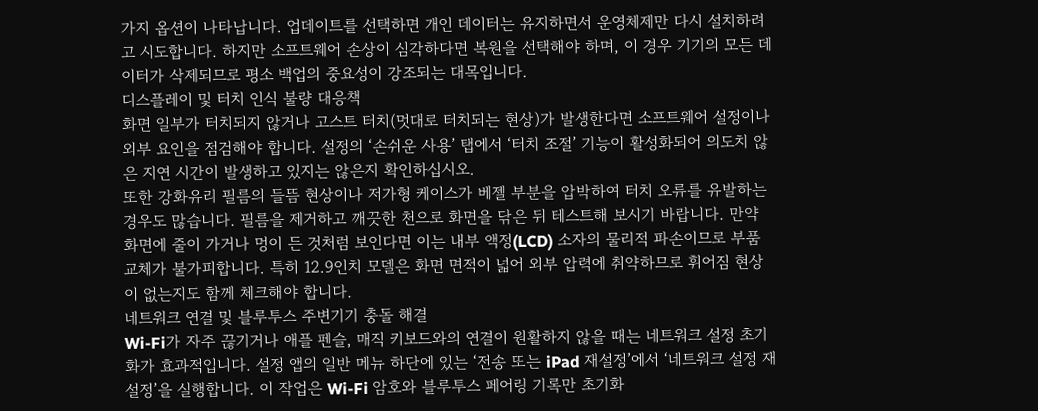가지 옵션이 나타납니다. 업데이트를 선택하면 개인 데이터는 유지하면서 운영체제만 다시 설치하려고 시도합니다. 하지만 소프트웨어 손상이 심각하다면 복원을 선택해야 하며, 이 경우 기기의 모든 데이터가 삭제되므로 평소 백업의 중요성이 강조되는 대목입니다.
디스플레이 및 터치 인식 불량 대응책
화면 일부가 터치되지 않거나 고스트 터치(멋대로 터치되는 현상)가 발생한다면 소프트웨어 설정이나 외부 요인을 점검해야 합니다. 설정의 ‘손쉬운 사용’ 탭에서 ‘터치 조절’ 기능이 활성화되어 의도치 않은 지연 시간이 발생하고 있지는 않은지 확인하십시오.
또한 강화유리 필름의 들뜸 현상이나 저가형 케이스가 베젤 부분을 압박하여 터치 오류를 유발하는 경우도 많습니다. 필름을 제거하고 깨끗한 천으로 화면을 닦은 뒤 테스트해 보시기 바랍니다. 만약 화면에 줄이 가거나 멍이 든 것처럼 보인다면 이는 내부 액정(LCD) 소자의 물리적 파손이므로 부품 교체가 불가피합니다. 특히 12.9인치 모델은 화면 면적이 넓어 외부 압력에 취약하므로 휘어짐 현상이 없는지도 함께 체크해야 합니다.
네트워크 연결 및 블루투스 주변기기 충돌 해결
Wi-Fi가 자주 끊기거나 애플 펜슬, 매직 키보드와의 연결이 원활하지 않을 때는 네트워크 설정 초기화가 효과적입니다. 설정 앱의 일반 메뉴 하단에 있는 ‘전송 또는 iPad 재설정’에서 ‘네트워크 설정 재설정’을 실행합니다. 이 작업은 Wi-Fi 암호와 블루투스 페어링 기록만 초기화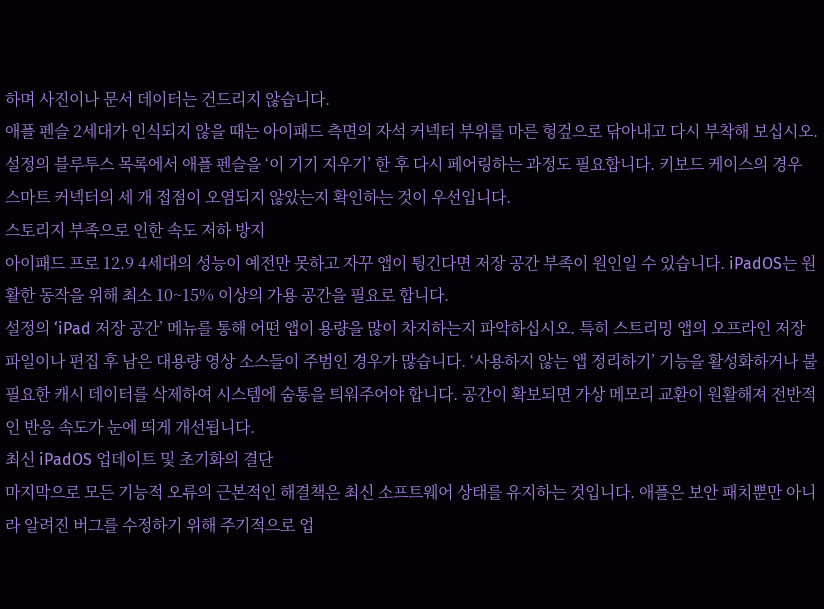하며 사진이나 문서 데이터는 건드리지 않습니다.
애플 펜슬 2세대가 인식되지 않을 때는 아이패드 측면의 자석 커넥터 부위를 마른 헝겊으로 닦아내고 다시 부착해 보십시오. 설정의 블루투스 목록에서 애플 펜슬을 ‘이 기기 지우기’ 한 후 다시 페어링하는 과정도 필요합니다. 키보드 케이스의 경우 스마트 커넥터의 세 개 접점이 오염되지 않았는지 확인하는 것이 우선입니다.
스토리지 부족으로 인한 속도 저하 방지
아이패드 프로 12.9 4세대의 성능이 예전만 못하고 자꾸 앱이 튕긴다면 저장 공간 부족이 원인일 수 있습니다. iPadOS는 원활한 동작을 위해 최소 10~15% 이상의 가용 공간을 필요로 합니다.
설정의 ‘iPad 저장 공간’ 메뉴를 통해 어떤 앱이 용량을 많이 차지하는지 파악하십시오. 특히 스트리밍 앱의 오프라인 저장 파일이나 편집 후 남은 대용량 영상 소스들이 주범인 경우가 많습니다. ‘사용하지 않는 앱 정리하기’ 기능을 활성화하거나 불필요한 캐시 데이터를 삭제하여 시스템에 숨통을 틔워주어야 합니다. 공간이 확보되면 가상 메모리 교환이 원활해져 전반적인 반응 속도가 눈에 띄게 개선됩니다.
최신 iPadOS 업데이트 및 초기화의 결단
마지막으로 모든 기능적 오류의 근본적인 해결책은 최신 소프트웨어 상태를 유지하는 것입니다. 애플은 보안 패치뿐만 아니라 알려진 버그를 수정하기 위해 주기적으로 업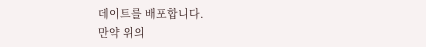데이트를 배포합니다.
만약 위의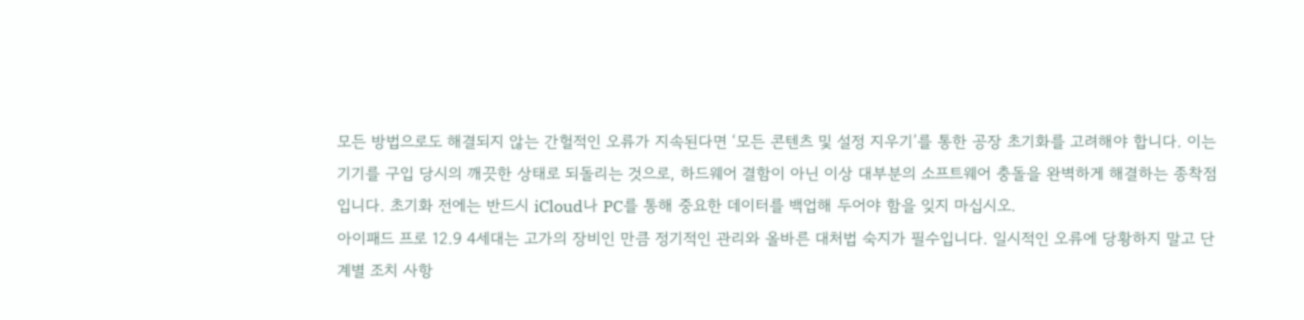모든 방법으로도 해결되지 않는 간헐적인 오류가 지속된다면 ‘모든 콘텐츠 및 설정 지우기’를 통한 공장 초기화를 고려해야 합니다. 이는 기기를 구입 당시의 깨끗한 상태로 되돌리는 것으로, 하드웨어 결함이 아닌 이상 대부분의 소프트웨어 충돌을 완벽하게 해결하는 종착점입니다. 초기화 전에는 반드시 iCloud나 PC를 통해 중요한 데이터를 백업해 두어야 함을 잊지 마십시오.
아이패드 프로 12.9 4세대는 고가의 장비인 만큼 정기적인 관리와 올바른 대처법 숙지가 필수입니다. 일시적인 오류에 당황하지 말고 단계별 조치 사항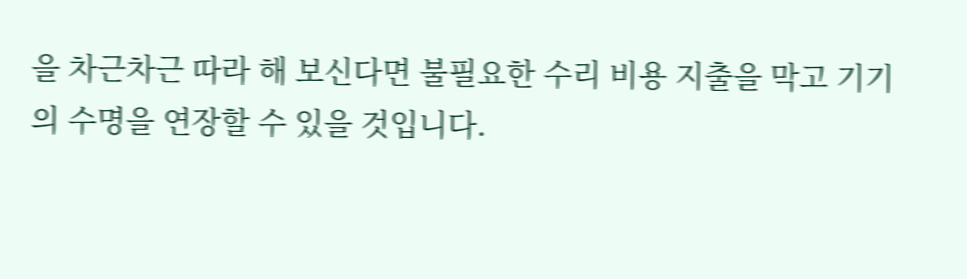을 차근차근 따라 해 보신다면 불필요한 수리 비용 지출을 막고 기기의 수명을 연장할 수 있을 것입니다.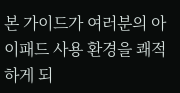본 가이드가 여러분의 아이패드 사용 환경을 쾌적하게 되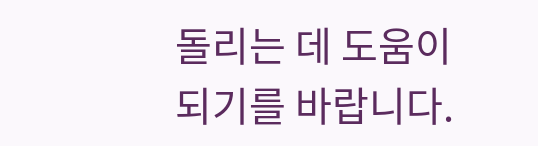돌리는 데 도움이 되기를 바랍니다.